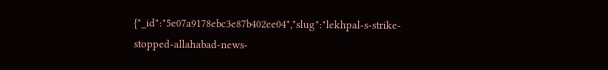{"_id":"5e07a9178ebc3e87b402ee04","slug":"lekhpal-s-strike-stopped-allahabad-news-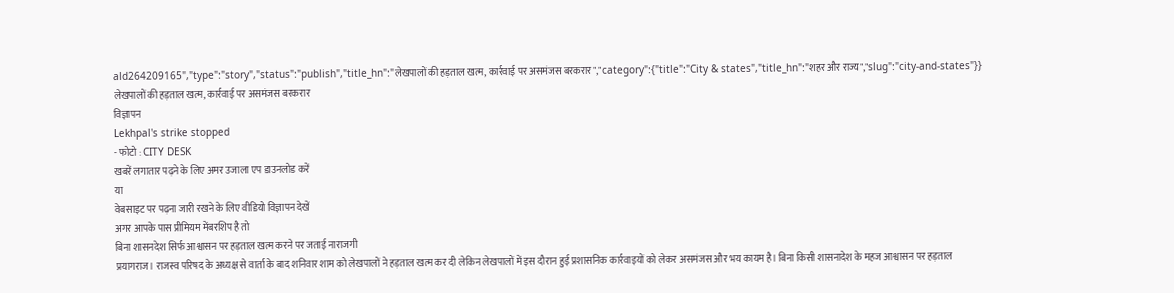ald264209165","type":"story","status":"publish","title_hn":"लेखपालों की हड़ताल खत्म, कार्रवाई पर असमंजस बरकरार","category":{"title":"City & states","title_hn":"शहर और राज्य","slug":"city-and-states"}}
लेखपालों की हड़ताल खत्म, कार्रवाई पर असमंजस बरकरार
विज्ञापन
Lekhpal's strike stopped
- फोटो : CITY DESK
खबरें लगातार पढ़ने के लिए अमर उजाला एप डाउनलोड करें
या
वेबसाइट पर पढ़ना जारी रखने के लिए वीडियो विज्ञापन देखें
अगर आपके पास प्रीमियम मेंबरशिप है तो
बिना शासनदेश सिर्फ आश्वासन पर हड़ताल खत्म करने पर जताई नाराजगी
प्रयागराज। राजस्व परिषद के अध्यक्ष से वार्ता के बाद शनिवार शाम को लेखपालों ने हड़ताल खत्म कर दी लेकिन लेखपालों में इस दौरान हुई प्रशासनिक कार्रवाइयों को लेकर असमंजस और भय कायम है। बिना किसी शासनादेश के महज आश्वासन पर हड़ताल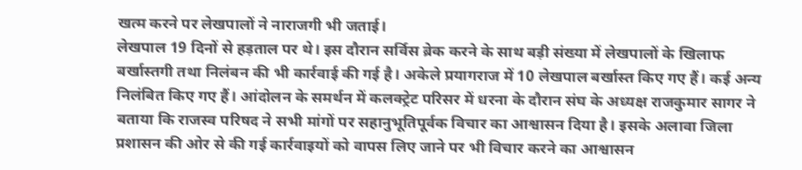खत्म करने पर लेखपालों ने नाराजगी भी जताई।
लेखपाल 19 दिनों से हड़ताल पर थे। इस दौरान सर्विस ब्रेक करने के साथ बड़ी संख्या में लेखपालों के खिलाफ बर्खास्तगी तथा निलंबन की भी कार्रवाई की गई है। अकेले प्रयागराज में 10 लेखपाल बर्खास्त किए गए हैं। कई अन्य निलंबित किए गए हैं। आंदोलन के समर्थन में कलक्ट्रेट परिसर में धरना के दौरान संघ के अध्यक्ष राजकुमार सागर ने बताया कि राजस्व परिषद ने सभी मांगों पर सहानुभूतिपूर्वक विचार का आश्वासन दिया है। इसके अलावा जिला प्रशासन की ओर से की गई कार्रवाइयों को वापस लिए जाने पर भी विचार करने का आश्वासन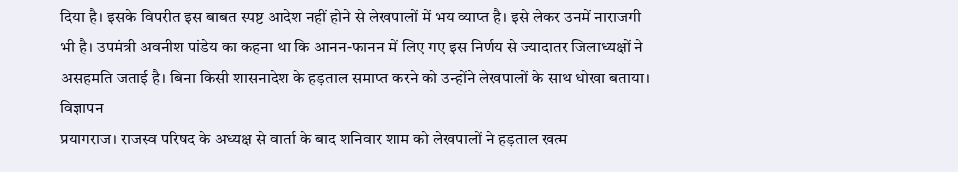दिया है। इसके विपरीत इस बाबत स्पष्ट आदेश नहीं होने से लेखपालों में भय व्याप्त है। इसे लेकर उनमें नाराजगी भी है। उपमंत्री अवनीश पांडेय का कहना था कि आनन-फानन में लिए गए इस निर्णय से ज्यादातर जिलाध्यक्षों ने असहमति जताई है। बिना किसी शासनादेश के हड़ताल समाप्त करने को उन्होंने लेखपालों के साथ धोखा बताया।
विज्ञापन
प्रयागराज। राजस्व परिषद के अध्यक्ष से वार्ता के बाद शनिवार शाम को लेखपालों ने हड़ताल खत्म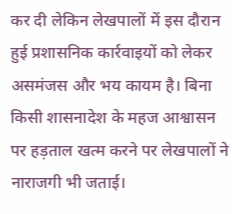कर दी लेकिन लेखपालों में इस दौरान हुई प्रशासनिक कार्रवाइयों को लेकर असमंजस और भय कायम है। बिना किसी शासनादेश के महज आश्वासन पर हड़ताल खत्म करने पर लेखपालों ने नाराजगी भी जताई।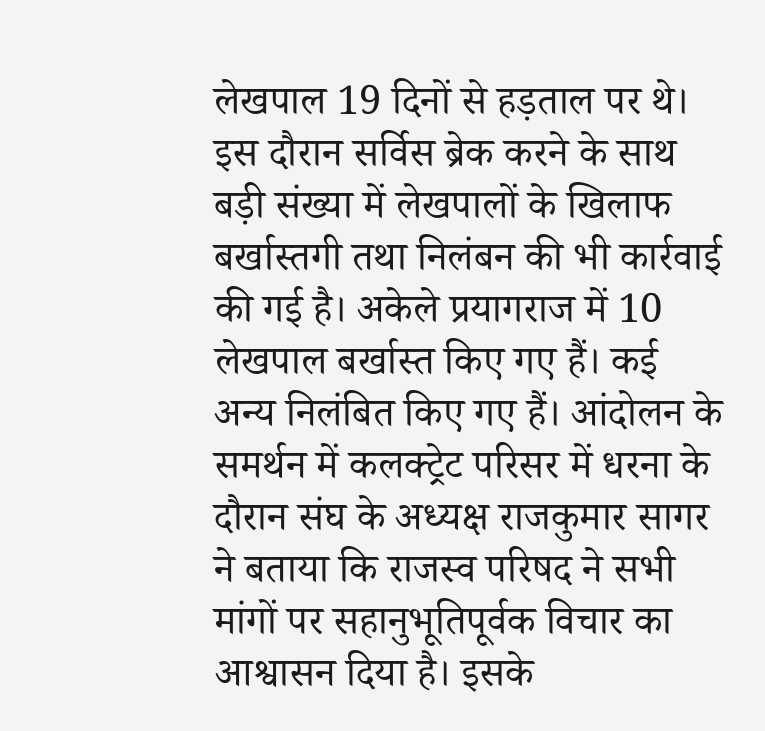लेखपाल 19 दिनों से हड़ताल पर थे। इस दौरान सर्विस ब्रेक करने के साथ बड़ी संख्या में लेखपालों के खिलाफ बर्खास्तगी तथा निलंबन की भी कार्रवाई की गई है। अकेले प्रयागराज में 10 लेखपाल बर्खास्त किए गए हैं। कई अन्य निलंबित किए गए हैं। आंदोलन के समर्थन में कलक्ट्रेट परिसर में धरना के दौरान संघ के अध्यक्ष राजकुमार सागर ने बताया कि राजस्व परिषद ने सभी मांगों पर सहानुभूतिपूर्वक विचार का आश्वासन दिया है। इसके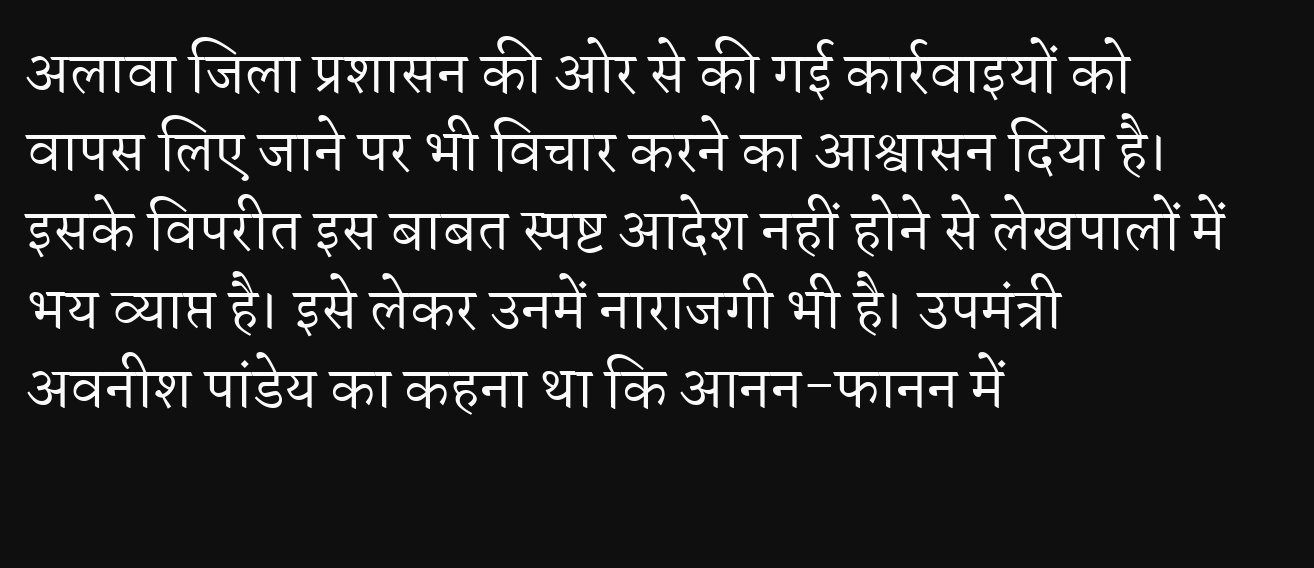अलावा जिला प्रशासन की ओर से की गई कार्रवाइयों को वापस लिए जाने पर भी विचार करने का आश्वासन दिया है। इसके विपरीत इस बाबत स्पष्ट आदेश नहीं होने से लेखपालों में भय व्याप्त है। इसे लेकर उनमें नाराजगी भी है। उपमंत्री अवनीश पांडेय का कहना था कि आनन-फानन में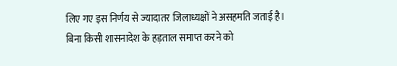लिए गए इस निर्णय से ज्यादातर जिलाध्यक्षों ने असहमति जताई है। बिना किसी शासनादेश के हड़ताल समाप्त करने को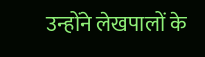उन्होंने लेखपालों के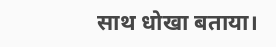साथ धोखा बताया।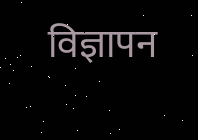विज्ञापन